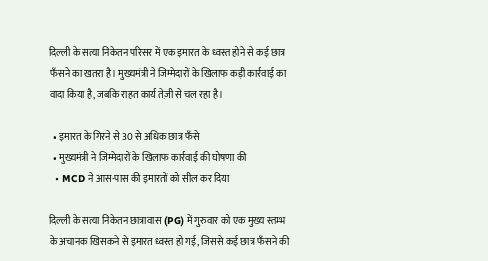दिल्ली के सत्या निकेतन परिसर में एक इमारत के ध्वस्त होने से कई छात्र फँसने का खतरा है। मुख्यमंत्री ने जिम्मेदारों के खिलाफ कड़ी कार्रवाई का वादा किया है, जबकि राहत कार्य तेज़ी से चल रहा है।

  • इमारत के गिरने से 30 से अधिक छात्र फँसे
  • मुख्यमंत्री ने जिम्मेदारों के खिलाफ कार्रवाई की घोषणा की
  • MCD ने आस-पास की इमारतों को सील कर दिया

दिल्ली के सत्या निकेतन छात्रावास (PG) में गुरुवार को एक मुख्य स्तम्भ के अचानक खिसकने से इमारत ध्वस्त हो गई, जिससे कई छात्र फँसने की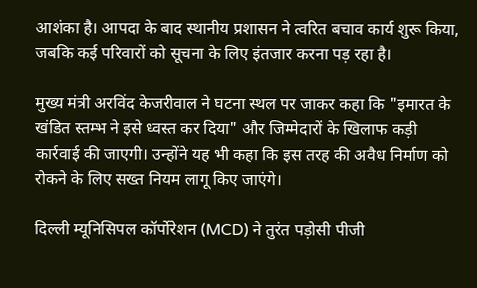आशंका है। आपदा के बाद स्थानीय प्रशासन ने त्वरित बचाव कार्य शुरू किया, जबकि कई परिवारों को सूचना के लिए इंतजार करना पड़ रहा है।

मुख्य मंत्री अरविंद केजरीवाल ने घटना स्थल पर जाकर कहा कि "इमारत के खंडित स्तम्भ ने इसे ध्वस्त कर दिया" और जिम्मेदारों के खिलाफ कड़ी कार्रवाई की जाएगी। उन्होंने यह भी कहा कि इस तरह की अवैध निर्माण को रोकने के लिए सख्त नियम लागू किए जाएंगे।

दिल्ली म्यूनिसिपल कॉर्पोरेशन (MCD) ने तुरंत पड़ोसी पीजी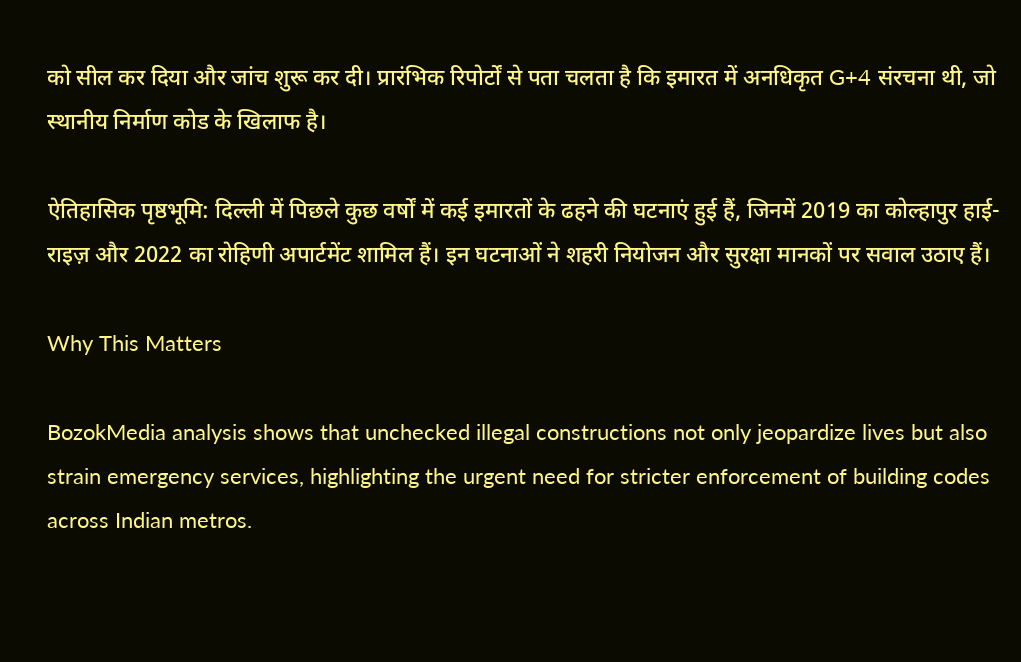को सील कर दिया और जांच शुरू कर दी। प्रारंभिक रिपोर्टों से पता चलता है कि इमारत में अनधिकृत G+4 संरचना थी, जो स्थानीय निर्माण कोड के खिलाफ है।

ऐतिहासिक पृष्ठभूमि: दिल्ली में पिछले कुछ वर्षों में कई इमारतों के ढहने की घटनाएं हुई हैं, जिनमें 2019 का कोल्हापुर हाई-राइज़ और 2022 का रोहिणी अपार्टमेंट शामिल हैं। इन घटनाओं ने शहरी नियोजन और सुरक्षा मानकों पर सवाल उठाए हैं।

Why This Matters

BozokMedia analysis shows that unchecked illegal constructions not only jeopardize lives but also strain emergency services, highlighting the urgent need for stricter enforcement of building codes across Indian metros.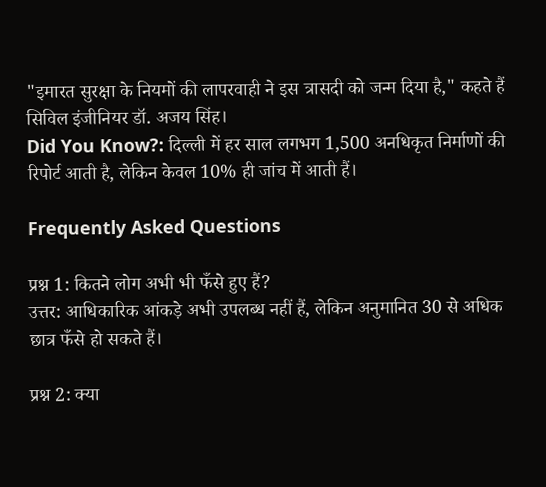"इमारत सुरक्षा के नियमों की लापरवाही ने इस त्रासदी को जन्म दिया है," कहते हैं सिविल इंजीनियर डॉ. अजय सिंह।
Did You Know?: दिल्ली में हर साल लगभग 1,500 अनधिकृत निर्माणों की रिपोर्ट आती है, लेकिन केवल 10% ही जांच में आती हैं।

Frequently Asked Questions

प्रश्न 1: कितने लोग अभी भी फँसे हुए हैं?
उत्तर: आधिकारिक आंकड़े अभी उपलब्ध नहीं हैं, लेकिन अनुमानित 30 से अधिक छात्र फँसे हो सकते हैं।

प्रश्न 2: क्या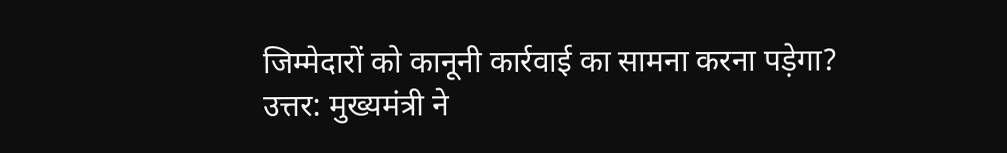जिम्मेदारों को कानूनी कार्रवाई का सामना करना पड़ेगा?
उत्तर: मुख्यमंत्री ने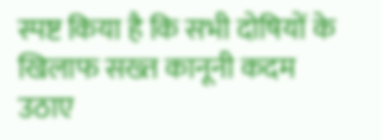स्पष्ट किया है कि सभी दोषियों के खिलाफ सख्त कानूनी कदम उठाए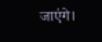जाएंगे।